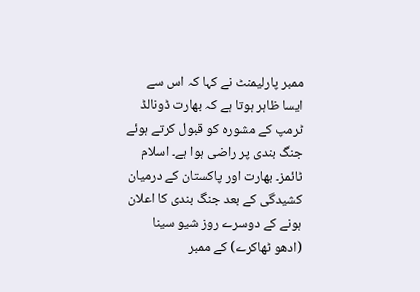ممبر پارلیمنٹ نے کہا کہ اس سے ایسا ظاہر ہوتا ہے کہ بھارت ڈونالڈ ٹرمپ کے مشورہ کو قبول کرتے ہوئے جنگ بندی پر راضی ہوا ہے۔ اسلام ٹائمز۔ بھارت اور پاکستان کے درمیان کشیدگی کے بعد جنگ بندی کا اعلان ہونے کے دوسرے روز شیو سینا (ادھو ٹھاکرے) کے ممبر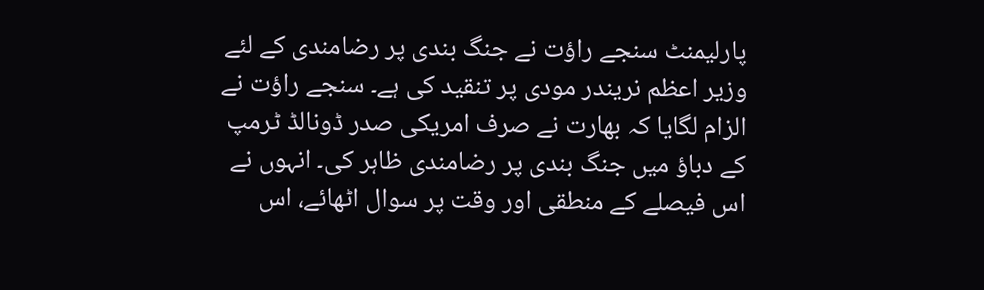پارلیمنٹ سنجے راؤت نے جنگ بندی پر رضامندی کے لئے وزیر اعظم نریندر مودی پر تنقید کی ہے۔ سنجے راؤت نے الزام لگایا کہ بھارت نے صرف امریکی صدر ڈونالڈ ٹرمپ کے دباؤ میں جنگ بندی پر رضامندی ظاہر کی۔ انہوں نے اس فیصلے کے منطقی اور وقت پر سوال اٹھائے، اس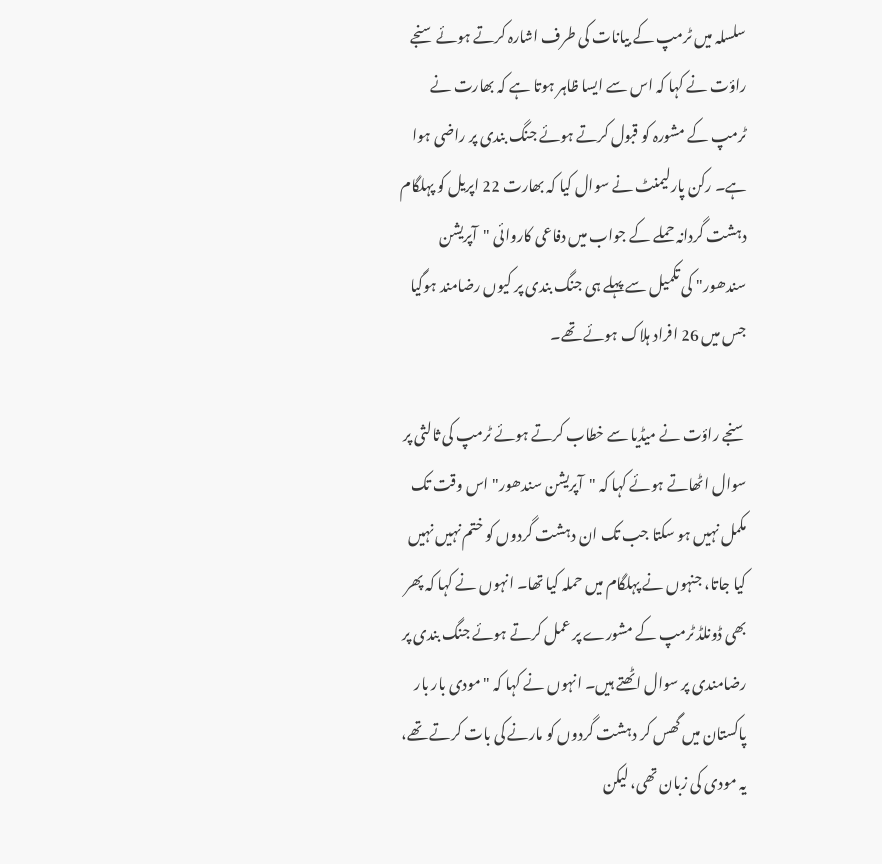سلسلہ میں ٹرمپ کے بیانات کی طرف اشارہ کرتے ہوئے سنجے راؤت نے کہا کہ اس سے ایسا ظاہر ہوتا ہے کہ بھارت نے ٹرمپ کے مشورہ کو قبول کرتے ہوئے جنگ بندی پر راضی ہوا ہے۔ رکن پارلیمنٹ نے سوال کیا کہ بھارت 22 اپریل کو پہلگام دہشت گردانہ حملے کے جواب میں دفاعی کاروائی "آپریشن سندھور" کی تکمیل سے پہلے ہی جنگ بندی پر کیوں رضامند ہوگیا جس میں 26 افراد ہلاک ہوئے تھے۔

سنجے راؤت نے میڈیا سے خطاب کرتے ہوئے ٹرمپ کی ثالثی پر سوال اٹھاتے ہوئے کہا کہ "آپریشن سندھور" اس وقت تک مکمل نہیں ہو سکتا جب تک ان دہشت گردوں کو ختم نہیں نہیں کیا جاتا، جنہوں نے پہلگام میں حملہ کیا تھا۔ انہوں نے کہا کہ پھر بھی ڈونلڈ ٹرمپ کے مشورے پر عمل کرتے ہوئے جنگ بندی پر رضامندی پر سوال اٹھتے ہیں۔ انہوں نے کہا کہ "مودی بار بار پاکستان میں گھس کر دہشت گردوں کو مارنے کی بات کرتے تھے، یہ مودی کی زبان تھی، لیکن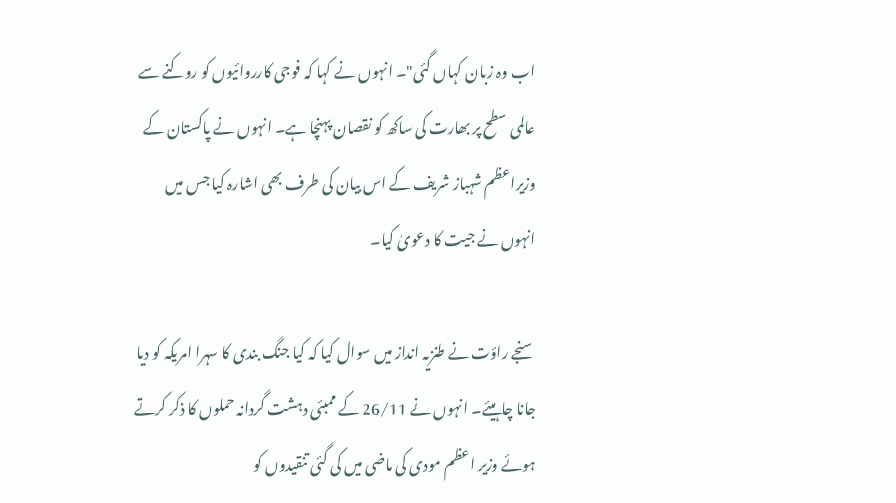اب وہ زبان کہاں گئی"۔ انہوں نے کہا کہ فوجی کارروائیوں کو روکنے سے عالمی سطح پر بھارت کی ساکھ کو نقصان پہنچا ہے۔ انہوں نے پاکستان کے وزیراعظم شہباز شریف کے اس بیان کی طرف بھی اشارہ کیا جس میں انہوں نے جیت کا دعویٰ کیا۔

سنجے راؤت نے طنزیہ انداز میں سوال کیا کہ کیا جنگ بندی کا سہرا امریکہ کو دیا جانا چاہیئے۔ انہوں نے 26/11 کے ممبئی دہشت گردانہ حملوں کا ذکر کرتے ہوئے وزیر اعظم مودی کی ماضی میں کی گئی تنقیدوں کو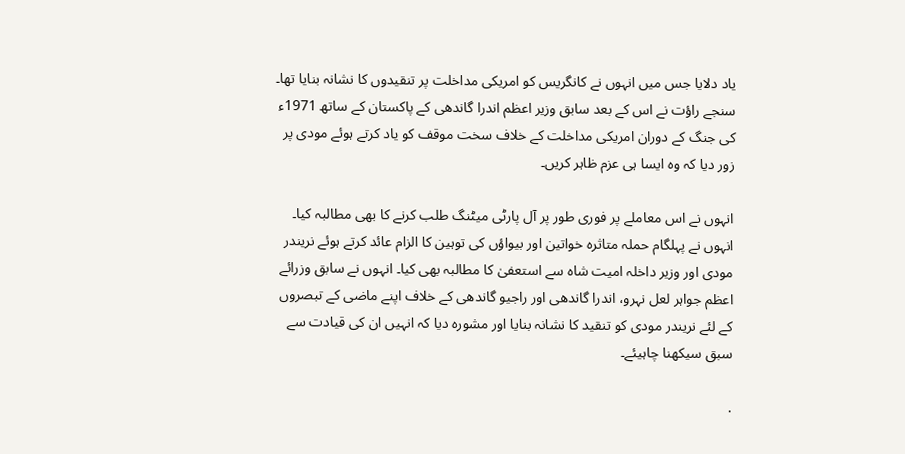یاد دلایا جس میں انہوں نے کانگریس کو امریکی مداخلت پر تنقیدوں کا نشانہ بنایا تھا۔ سنجے راؤت نے اس کے بعد سابق وزیر اعظم اندرا گاندھی کے پاکستان کے ساتھ 1971ء کی جنگ کے دوران امریکی مداخلت کے خلاف سخت موقف کو یاد کرتے ہوئے مودی پر زور دیا کہ وہ ایسا ہی عزم ظاہر کریں۔

انہوں نے اس معاملے پر فوری طور پر آل پارٹی میٹنگ طلب کرنے کا بھی مطالبہ کیا۔ انہوں نے پہلگام حملہ متاثرہ خواتین اور بیواؤں کی توہین کا الزام عائد کرتے ہوئے نریندر مودی اور وزیر داخلہ امیت شاہ سے استعفیٰ کا مطالبہ بھی کیا۔ انہوں نے سابق وزرائے اعظم جواہر لعل نہرو، اندرا گاندھی اور راجیو گاندھی کے خلاف اپنے ماضی کے تبصروں کے لئے نریندر مودی کو تنقید کا نشانہ بنایا اور مشورہ دیا کہ انہیں ان کی قیادت سے سبق سیکھنا چاہیئے۔

.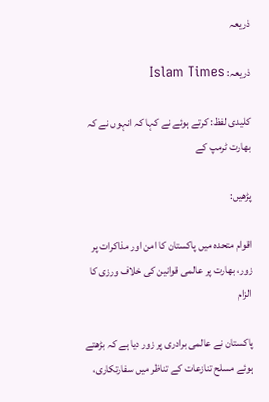ذریعہ

ذریعہ: Islam Times

کلیدی لفظ: کرتے ہوئے نے کہا کہ انہوں نے کہ بھارت ٹرمپ کے

پڑھیں:

اقوام متحدہ میں پاکستان کا امن اور مذاکرات پر زور، بھارت پر عالمی قوانین کی خلاف ورزی کا الزام

پاکستان نے عالمی برادری پر زور دیا ہے کہ بڑھتے ہوئے مسلح تنازعات کے تناظر میں سفارتکاری،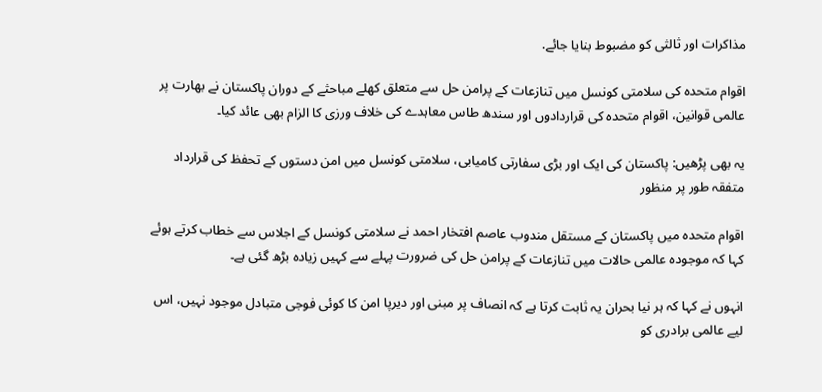مذاکرات اور ثالثی کو مضبوط بنایا جائے.

اقوام متحدہ کی سلامتی کونسل میں تنازعات کے پرامن حل سے متعلق کھلے مباحثے کے دوران پاکستان نے بھارت پر عالمی قوانین، اقوام متحدہ کی قراردادوں اور سندھ طاس معاہدے کی خلاف ورزی کا الزام بھی عائد کیا۔

یہ بھی پڑھیں: پاکستان کی ایک اور بڑی سفارتی کامیابی، سلامتی کونسل میں امن دستوں کے تحفظ کی قرارداد متفقہ طور پر منظور

اقوام متحدہ میں پاکستان کے مستقل مندوب عاصم افتخار احمد نے سلامتی کونسل کے اجلاس سے خطاب کرتے ہوئے کہا کہ موجودہ عالمی حالات میں تنازعات کے پرامن حل کی ضرورت پہلے سے کہیں زیادہ بڑھ گئی ہے۔

انہوں نے کہا کہ ہر نیا بحران یہ ثابت کرتا ہے کہ انصاف پر مبنی اور دیرپا امن کا کوئی فوجی متبادل موجود نہیں، اس لیے عالمی برادری کو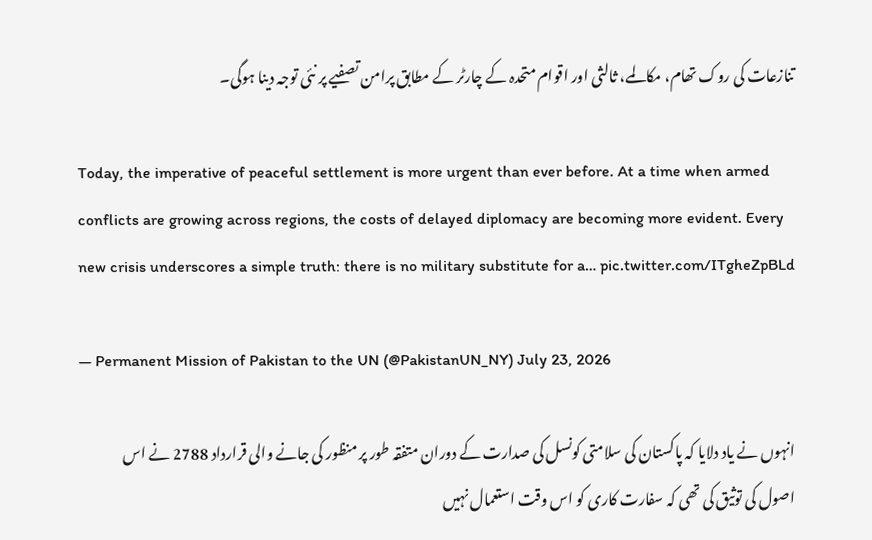تنازعات کی روک تھام، مکالمے، ثالثی اور اقوام متحدہ کے چارٹر کے مطابق پرامن تصفیے پر نئی توجہ دینا ہوگی۔

Today, the imperative of peaceful settlement is more urgent than ever before. At a time when armed conflicts are growing across regions, the costs of delayed diplomacy are becoming more evident. Every new crisis underscores a simple truth: there is no military substitute for a… pic.twitter.com/ITgheZpBLd

— Permanent Mission of Pakistan to the UN (@PakistanUN_NY) July 23, 2026

انہوں نے یاد دلایا کہ پاکستان کی سلامتی کونسل کی صدارت کے دوران متفقہ طور پر منظور کی جانے والی قرارداد 2788 نے اس اصول کی توثیق کی تھی کہ سفارت کاری کو اس وقت استعمال نہیں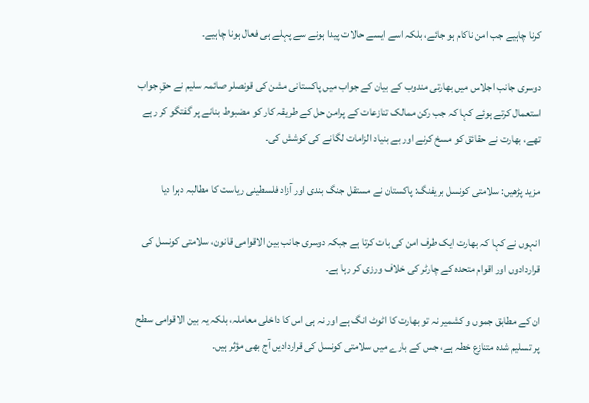کرنا چاہیے جب امن ناکام ہو جائے، بلکہ اسے ایسے حالات پیدا ہونے سے پہلے ہی فعال ہونا چاہیے۔

دوسری جانب اجلاس میں بھارتی مندوب کے بیان کے جواب میں پاکستانی مشن کی قونصلر صائمہ سلیم نے حقِ جواب استعمال کرتے ہوئے کہا کہ جب رکن ممالک تنازعات کے پرامن حل کے طریقہ کار کو مضبوط بنانے پر گفتگو کر رہے تھے، بھارت نے حقائق کو مسخ کرنے اور بے بنیاد الزامات لگانے کی کوشش کی۔

مزید پڑھیں: سلامتی کونسل بریفنگ: پاکستان نے مستقل جنگ بندی اور آزاد فلسطینی ریاست کا مطالبہ دہرا دیا

انہوں نے کہا کہ بھارت ایک طرف امن کی بات کرتا ہے جبکہ دوسری جانب بین الاقوامی قانون، سلامتی کونسل کی قراردادوں اور اقوام متحدہ کے چارٹر کی خلاف ورزی کر رہا ہے۔

ان کے مطابق جموں و کشمیر نہ تو بھارت کا اٹوٹ انگ ہے اور نہ ہی اس کا داخلی معاملہ، بلکہ یہ بین الاقوامی سطح پر تسلیم شدہ متنازع خطہ ہے، جس کے بارے میں سلامتی کونسل کی قراردادیں آج بھی مؤثر ہیں۔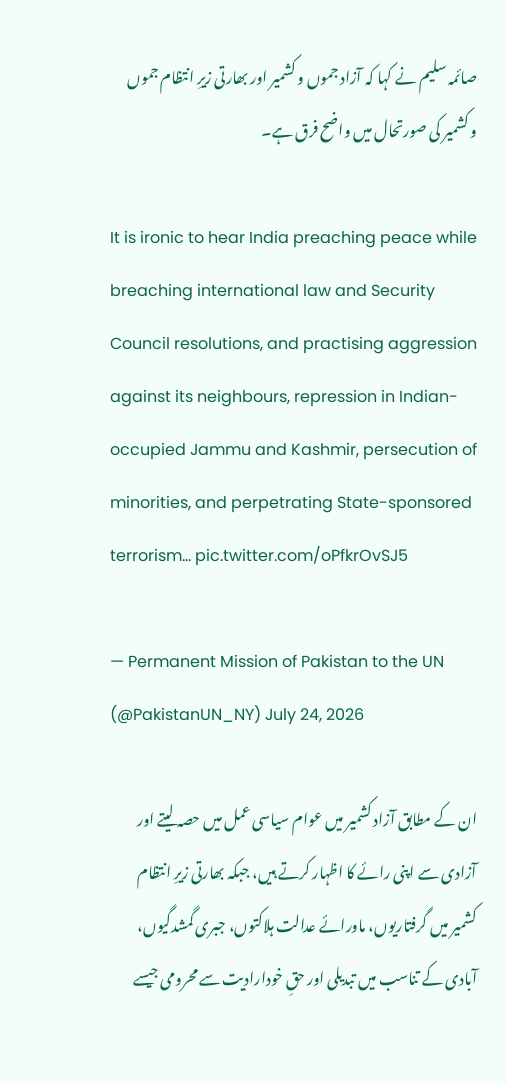صائمہ سلیم نے کہا کہ آزاد جموں و کشمیر اور بھارتی زیرِ انتظام جموں و کشمیر کی صورتحال میں واضح فرق ہے۔

It is ironic to hear India preaching peace while breaching international law and Security Council resolutions, and practising aggression against its neighbours, repression in Indian-occupied Jammu and Kashmir, persecution of minorities, and perpetrating State-sponsored terrorism… pic.twitter.com/oPfkrOvSJ5

— Permanent Mission of Pakistan to the UN (@PakistanUN_NY) July 24, 2026

ان کے مطابق آزاد کشمیر میں عوام سیاسی عمل میں حصہ لیتے اور آزادی سے اپنی رائے کا اظہار کرتے ہیں، جبکہ بھارتی زیرِ انتظام کشمیر میں گرفتاریوں، ماورائے عدالت ہلاکتوں، جبری گمشدگیوں، آبادی کے تناسب میں تبدیلی اور حقِ خودارادیت سے محرومی جیسے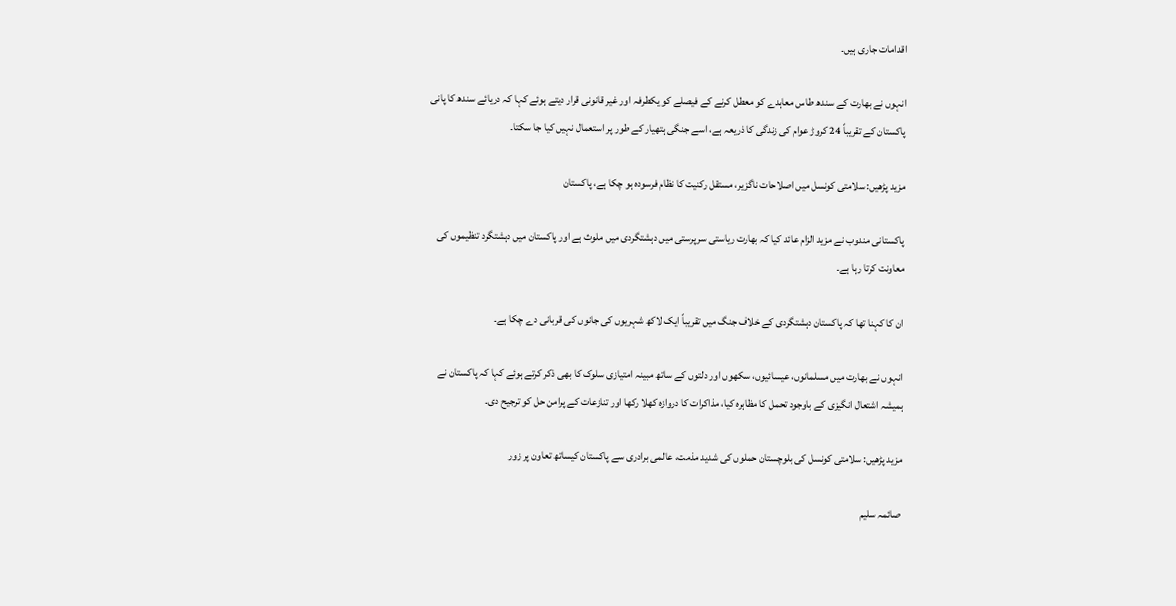اقدامات جاری ہیں۔

انہوں نے بھارت کے سندھ طاس معاہدے کو معطل کرنے کے فیصلے کو یکطرفہ اور غیر قانونی قرار دیتے ہوئے کہا کہ دریائے سندھ کا پانی پاکستان کے تقریباً 24 کروڑ عوام کی زندگی کا ذریعہ ہے، اسے جنگی ہتھیار کے طور پر استعمال نہیں کیا جا سکتا۔

مزید پڑھیں: سلامتی کونسل میں اصلاحات ناگزیر، مستقل رکنیت کا نظام فرسودہ ہو چکا ہے، پاکستان

پاکستانی مندوب نے مزید الزام عائد کیا کہ بھارت ریاستی سرپرستی میں دہشتگردی میں ملوث ہے اور پاکستان میں دہشتگرد تنظیموں کی معاونت کرتا رہا ہے۔

ان کا کہنا تھا کہ پاکستان دہشتگردی کے خلاف جنگ میں تقریباً ایک لاکھ شہریوں کی جانوں کی قربانی دے چکا ہے۔

انہوں نے بھارت میں مسلمانوں، عیسائیوں، سکھوں اور دلتوں کے ساتھ مبینہ امتیازی سلوک کا بھی ذکر کرتے ہوئے کہا کہ پاکستان نے ہمیشہ اشتعال انگیزی کے باوجود تحمل کا مظاہرہ کیا، مذاکرات کا دروازہ کھلا رکھا اور تنازعات کے پرامن حل کو ترجیح دی۔

مزید پڑھیں: سلامتی کونسل کی بلوچستان حملوں کی شدید مذمت، عالمی برادری سے پاکستان کیساتھ تعاون پر زور

صائمہ سلیم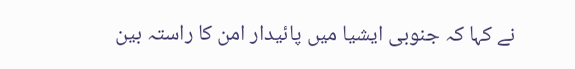نے کہا کہ جنوبی ایشیا میں پائیدار امن کا راستہ بین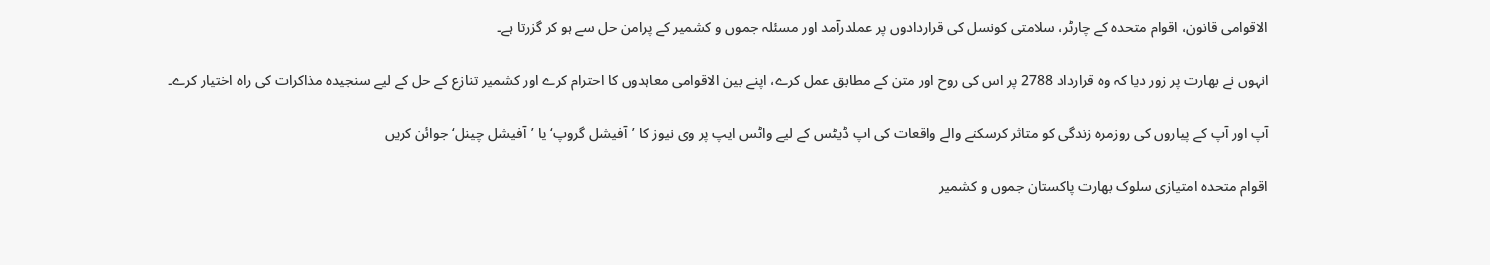الاقوامی قانون، اقوام متحدہ کے چارٹر، سلامتی کونسل کی قراردادوں پر عملدرآمد اور مسئلہ جموں و کشمیر کے پرامن حل سے ہو کر گزرتا ہے۔

انہوں نے بھارت پر زور دیا کہ وہ قرارداد 2788 پر اس کی روح اور متن کے مطابق عمل کرے، اپنے بین الاقوامی معاہدوں کا احترام کرے اور کشمیر تنازع کے حل کے لیے سنجیدہ مذاکرات کی راہ اختیار کرے۔

آپ اور آپ کے پیاروں کی روزمرہ زندگی کو متاثر کرسکنے والے واقعات کی اپ ڈیٹس کے لیے واٹس ایپ پر وی نیوز کا ’آفیشل گروپ‘ یا ’آفیشل چینل‘ جوائن کریں

اقوام متحدہ امتیازی سلوک بھارت پاکستان جموں و کشمیر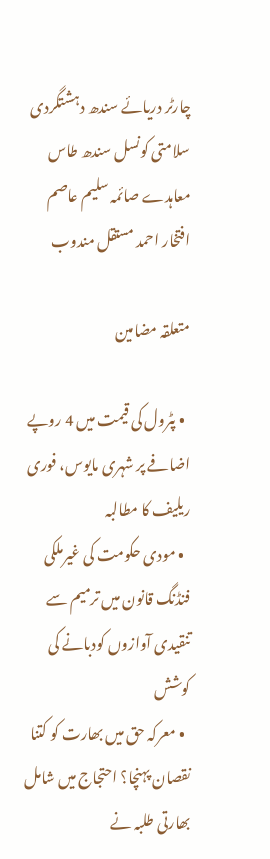چارٹر دریائے سندھ دہشتگردی سلامتی کونسل سندھ طاس معاہدے صائمہ سلیم عاصم افتخار احمد مستقل مندوب

متعلقہ مضامین

  • پٹرول کی قیمت میں 4 روپے اضافے پر شہری مایوس، فوری ریلیف کا مطالبہ
  • مودی حکومت کی غیرملکی فنڈنگ قانون میں ترمیم سے تنقیدی آوازوں کودبانے کی کوشش
  • معرکہ حق میں بھارت کو کتنا نقصان پہنچا؟ احتجاج میں شامل بھارتی طلبہ نے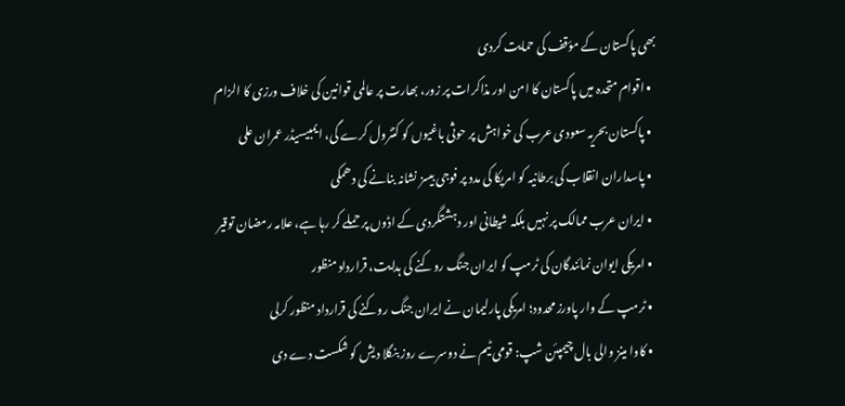بھی پاکستان کے مؤقف کی حمایت کردی
  • اقوام متحدہ میں پاکستان کا امن اور مذاکرات پر زور، بھارت پر عالمی قوانین کی خلاف ورزی کا الزام
  • پاکستان بحریہ سعودی عرب کی خواہش پر حوثی باغیوں کو کنٹرول کرے گی، ایمبیسیڈر عمران علی
  • پاسداران انقلاب کی برطانیہ کو امریکا کی مدد پر فوجی بیسز نشانہ بنانے کی دھمکی
  • ایران عرب ممالک پر نہیں بلکہ شیطانی اور دہشتگردی کے اڈوں پر حملے کر رہا ہے، علامہ رمضان توقیر
  • امریکی ایوان نمائندگان کی ٹرمپ کو ایران جنگ روکنے کی ہدایت، قرارداد منظور
  • ٹرمپ کے وار پاورز محدود؛ امریکی پارلیمان نے ایران جنگ روکنے کی قرارداد منظور کرلی
  • کاوا مینز والی بال چیمپئن شپ: قومی ٹیم نے دوسرے روز بنگلا دیش کو شکست دے دی